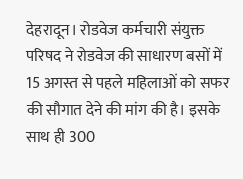देहरादून। रोडवेज कर्मचारी संयुक्त परिषद ने रोडवेज की साधारण बसों में 15 अगस्त से पहले महिलाओं को सफर की सौगात देने की मांग की है। इसके साथ ही 300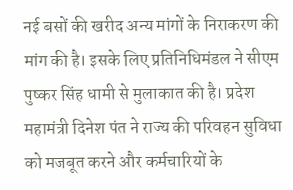नई बसों की खरीद अन्य मांगों के निराकरण की मांग की है। इसके लिए प्रतिनिधिमंडल ने सीएम पुष्कर सिंह धामी से मुलाकात की है। प्रदेश महामंत्री दिनेश पंत ने राज्य की परिवहन सुविधा को मजबूत करने और कर्मचारियों के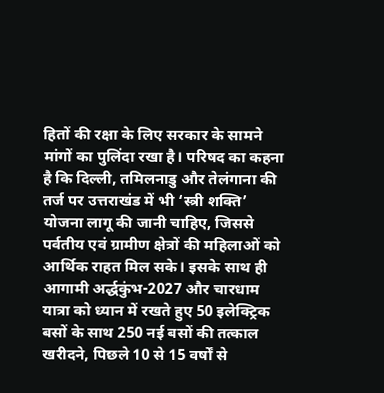हितों की रक्षा के लिए सरकार के सामने मांगों का पुलिंदा रखा है। परिषद का कहना है कि दिल्ली, तमिलनाडु और तेलंगाना की तर्ज पर उत्तराखंड में भी ‘स्त्री शक्ति’ योजना लागू की जानी चाहिए, जिससे पर्वतीय एवं ग्रामीण क्षेत्रों की महिलाओं को आर्थिक राहत मिल सके। इसके साथ ही आगामी अर्द्धकुंभ-2027 और चारधाम यात्रा को ध्यान में रखते हुए 50 इलेक्ट्रिक बसों के साथ 250 नई बसों की तत्काल खरीदने, पिछले 10 से 15 वर्षों से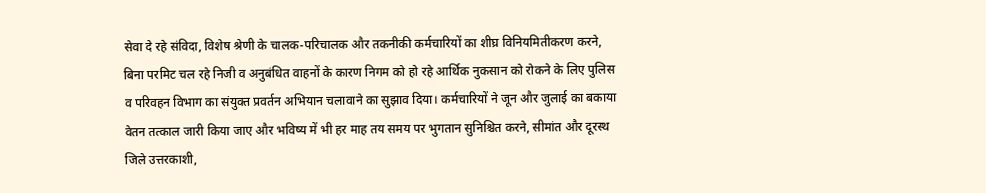सेवा दे रहे संविदा, विशेष श्रेणी के चालक-परिचालक और तकनीकी कर्मचारियों का शीघ्र विनियमितीकरण करने, बिना परमिट चल रहे निजी व अनुबंधित वाहनों के कारण निगम को हो रहे आर्थिक नुकसान को रोकने के लिए पुलिस व परिवहन विभाग का संयुक्त प्रवर्तन अभियान चलावाने का सुझाव दिया। कर्मचारियों ने जून और जुलाई का बकाया वेतन तत्काल जारी किया जाए और भविष्य में भी हर माह तय समय पर भुगतान सुनिश्चित करने, सीमांत और दूरस्थ जिले उत्तरकाशी,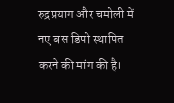रुद्रप्रयाग और चमोली में नए बस डिपो स्थापित करने की मांग की है।